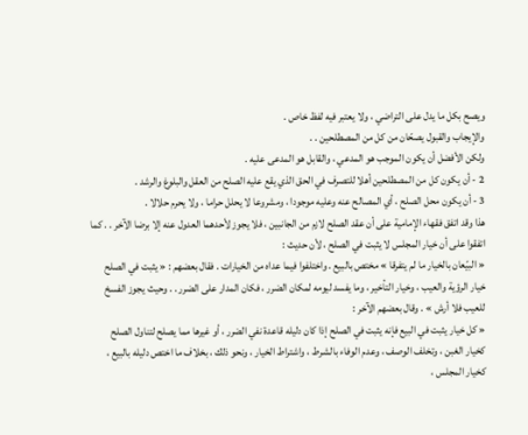ويصح بكل ما يدل على التراضي ، ولا يعتبر فيه لفظ خاص .
والإيجاب والقبول يصحّان من كل من المصطلحين . .
ولكن الأفضل أن يكون الموجب هو المدعي ، والقابل هو المدعى عليه .
2 - أن يكون كل من المصطلحين أهلا للتصرف في الحق الذي يقع عليه الصلح من العقل والبلوغ والرشد .
3 - أن يكون محل الصلح ، أي المصالح عنه وعليه موجودا ، ومشروعا لا يحلل حراما ، ولا يحرم حلالا .
هذا وقد اتفق فقهاء الإمامية على أن عقد الصلح لازم من الجانبين ، فلا يجوز لأحدهما العدول عنه إلا برضا الآخر . . كما اتفقوا على أن خيار المجلس لا يثبت في الصلح ، لأن حديث :
« البيّعان بالخيار ما لم يتفرقا » مختص بالبيع . واختلفوا فيما عداه من الخيارات . فقال بعضهم : « يثبت في الصلح خيار الرؤية والعيب ، وخيار التأخير ، وما يفسد ليومه لمكان الضرر ، فكان المدار على الضرر . . وحيث يجوز الفسخ للعيب فلا أرش » . وقال بعضهم الآخر :
« كل خيار يثبت في البيع فإنه يثبت في الصلح إذا كان دليله قاعدة نفي الضرر ، أو غيرها مما يصلح لتناول الصلح كخيار الغبن ، وتخلف الوصف ، وعدم الوفاء بالشرط ، واشتراط الخيار ، ونحو ذلك ، بخلاف ما اختص دليله بالبيع ، كخيار المجلس ،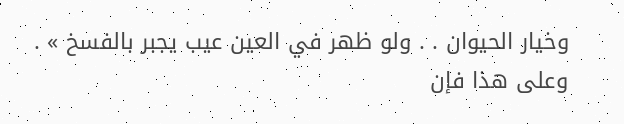وخيار الحيوان . . ولو ظهر في العين عيب يجبر بالفسخ » .
وعلى هذا فإن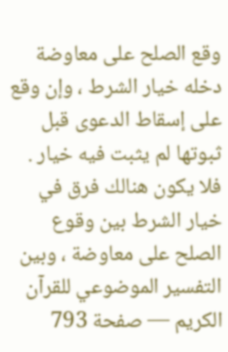وقع الصلح على معاوضة دخله خيار الشرط ، وإن وقع على إسقاط الدعوى قبل ثبوتها لم يثبت فيه خيار . فلا يكون هنالك فرق في خيار الشرط بين وقوع الصلح على معاوضة ، وبين
التفسير الموضوعي للقرآن الكريم — صفحة 793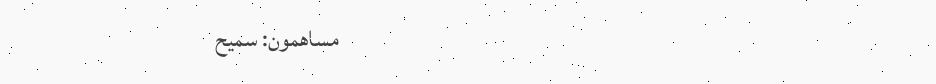مساهمون: سميح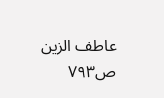عاطف الزين
ص٧٩٣